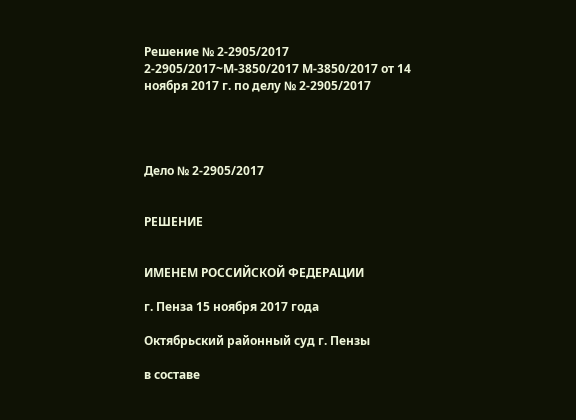Решение № 2-2905/2017 2-2905/2017~М-3850/2017 М-3850/2017 от 14 ноября 2017 г. по делу № 2-2905/2017




Дело № 2-2905/2017


РЕШЕНИЕ


ИМЕНЕМ РОССИЙСКОЙ ФЕДЕРАЦИИ

г. Пенза 15 ноября 2017 года

Октябрьский районный суд г. Пензы

в составе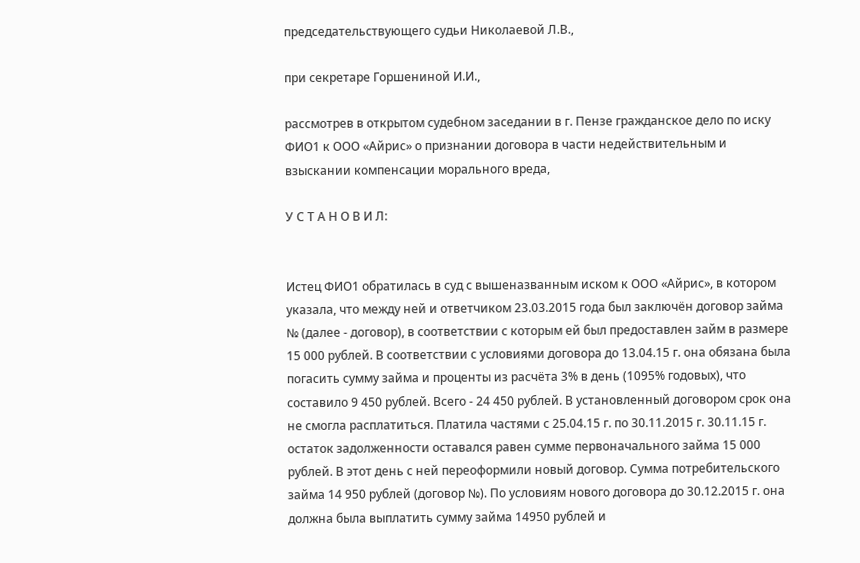председательствующего судьи Николаевой Л.В.,

при секретаре Горшениной И.И.,

рассмотрев в открытом судебном заседании в г. Пензе гражданское дело по иску ФИО1 к ООО «Айрис» о признании договора в части недействительным и взыскании компенсации морального вреда,

У С Т А Н О В И Л:


Истец ФИО1 обратилась в суд с вышеназванным иском к ООО «Айрис», в котором указала, что между ней и ответчиком 23.03.2015 года был заключён договор займа № (далее - договор), в соответствии с которым ей был предоставлен займ в размере 15 000 рублей. В соответствии с условиями договора до 13.04.15 г. она обязана была погасить сумму займа и проценты из расчёта 3% в день (1095% годовых), что составило 9 450 рублей. Всего - 24 450 рублей. В установленный договором срок она не смогла расплатиться. Платила частями с 25.04.15 г. по 30.11.2015 г. 30.11.15 г. остаток задолженности оставался равен сумме первоначального займа 15 000 рублей. В этот день с ней переоформили новый договор. Сумма потребительского займа 14 950 рублей (договор №). По условиям нового договора до 30.12.2015 г. она должна была выплатить сумму займа 14950 рублей и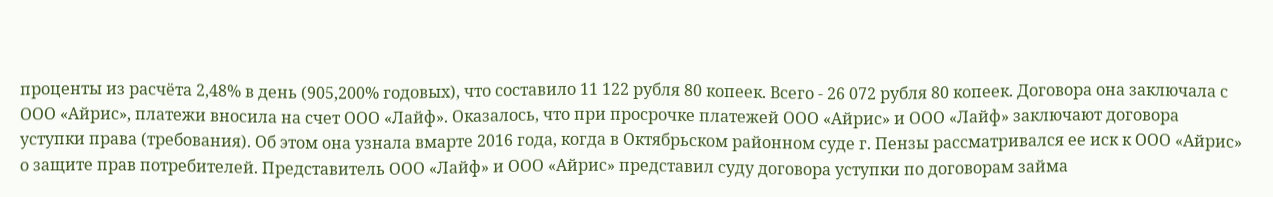проценты из расчёта 2,48% в день (905,200% годовых), что составило 11 122 рубля 80 копеек. Всего - 26 072 рубля 80 копеек. Договора она заключала с ООО «Айрис», платежи вносила на счет ООО «Лайф». Оказалось, что при просрочке платежей ООО «Айрис» и ООО «Лайф» заключают договора уступки права (требования). Об этом она узнала вмарте 2016 года, когда в Октябрьском районном суде г. Пензы рассматривался ее иск к ООО «Айрис» о защите прав потребителей. Представитель ООО «Лайф» и ООО «Айрис» представил суду договора уступки по договорам займа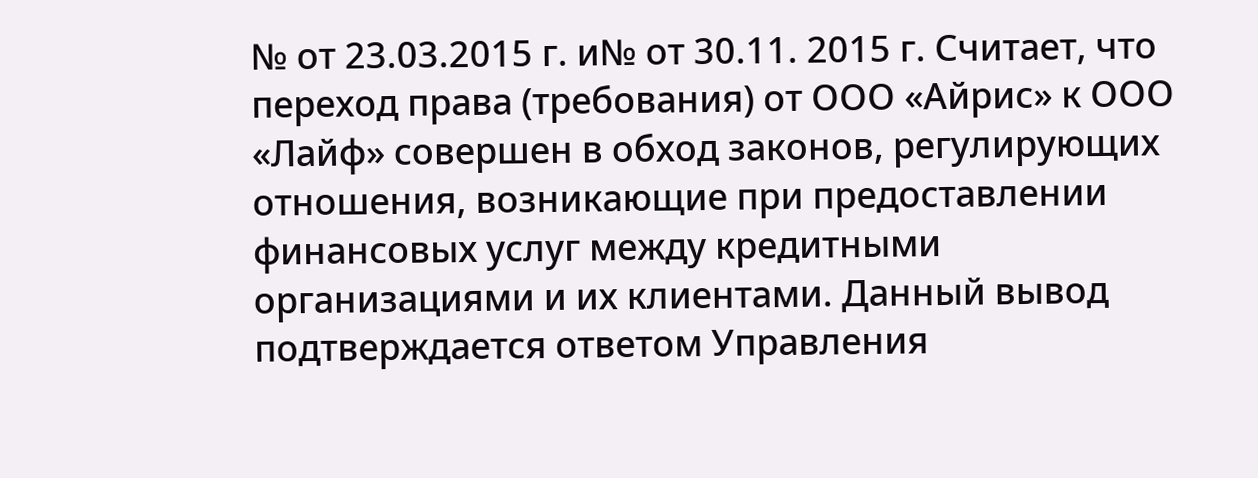№ от 23.03.2015 г. и№ от 30.11. 2015 г. Считает, что переход права (требования) от ООО «Айрис» к ООО «Лайф» совершен в обход законов, регулирующих отношения, возникающие при предоставлении финансовых услуг между кредитными организациями и их клиентами. Данный вывод подтверждается ответом Управления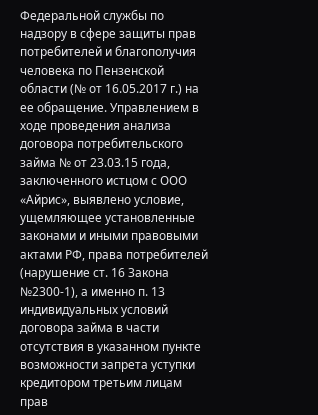Федеральной службы по надзору в сфере защиты прав потребителей и благополучия человека по Пензенской области (№ от 16.05.2017 г.) на ее обращение. Управлением в ходе проведения анализа договора потребительского займа № от 23.03.15 года, заключенного истцом с ООО «Айрис», выявлено условие, ущемляющее установленные законами и иными правовыми актами РФ, права потребителей (нарушение ст. 16 Закона №2300-1), а именно п. 13 индивидуальных условий договора займа в части отсутствия в указанном пункте возможности запрета уступки кредитором третьим лицам прав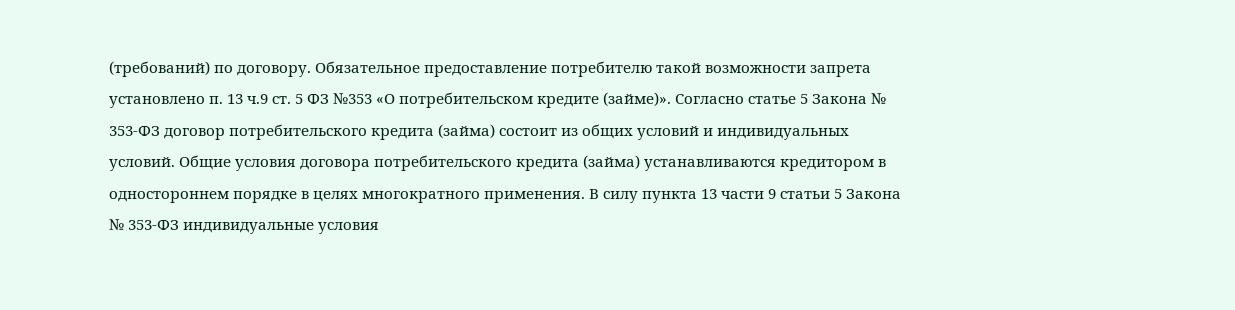(требований) по договору. Обязательное предоставление потребителю такой возможности запрета установлено п. 13 ч.9 ст. 5 ФЗ №353 «О потребительском кредите (займе)». Согласно статье 5 Закона № 353-ФЗ договор потребительского кредита (займа) состоит из общих условий и индивидуальных условий. Общие условия договора потребительского кредита (займа) устанавливаются кредитором в одностороннем порядке в целях многократного применения. В силу пункта 13 части 9 статьи 5 Закона № 353-ФЗ индивидуальные условия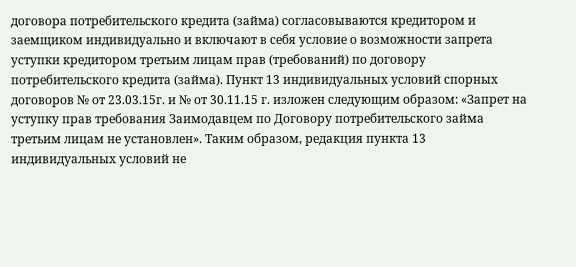договора потребительского кредита (займа) согласовываются кредитором и заемщиком индивидуально и включают в себя условие о возможности запрета уступки кредитором третьим лицам прав (требований) по договору потребительского кредита (займа). Пункт 13 индивидуальных условий спорных договоров № от 23.03.15г. и № от 30.11.15 г. изложен следующим образом: «Запрет на уступку прав требования Заимодавцем по Договору потребительского займа третьим лицам не установлен». Таким образом, редакция пункта 13 индивидуальных условий не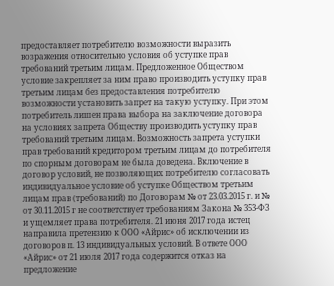предоставляет потребителю возможности выразить возражения относительно условия об уступке прав требований третьим лицам. Предложенное Обществом условие закрепляет за ним право производить уступку прав третьим лицам без предоставления потребителю возможности установить запрет на такую уступку. При этом потребитель лишен права выбора на заключение договора на условиях запрета Обществу производить уступку прав требований третьим лицам. Возможность запрета уступки прав требований кредитором третьим лицам до потребителя по спорным договорам не была доведена. Включение в договор условий, не позволяющих потребителю согласовать индивидуальное условие об уступке Обществом третьим лицам прав (требований) по Договорам № от 23.03.2015 г. и № от 30.11.2015 г не соответствует требованиям Закона № 353-ФЗ и ущемляет права потребителя. 21 июня 2017 года истец направила претензию к ООО «Айрис» об исключении из договоров п. 13 индивидуальных условий. В ответе ООО «Айрис» от 21 июля 2017 года содержится отказ на предложение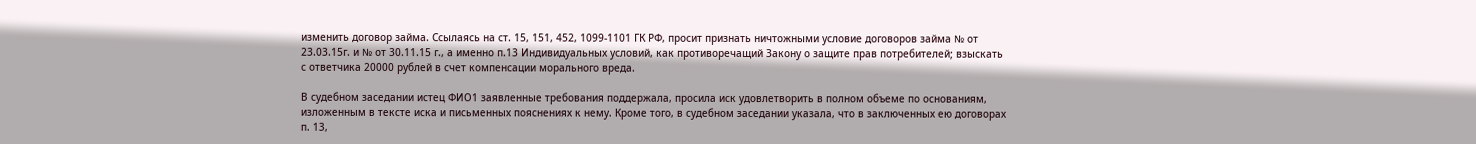изменить договор займа. Ссылаясь на ст. 15, 151, 452, 1099-1101 ГК РФ, просит признать ничтожными условие договоров займа № от 23.03.15г. и № от 30.11.15 г., а именно п.13 Индивидуальных условий, как противоречащий Закону о защите прав потребителей; взыскать с ответчика 20000 рублей в счет компенсации морального вреда.

В судебном заседании истец ФИО1 заявленные требования поддержала, просила иск удовлетворить в полном объеме по основаниям, изложенным в тексте иска и письменных пояснениях к нему. Кроме того, в судебном заседании указала, что в заключенных ею договорах п. 13,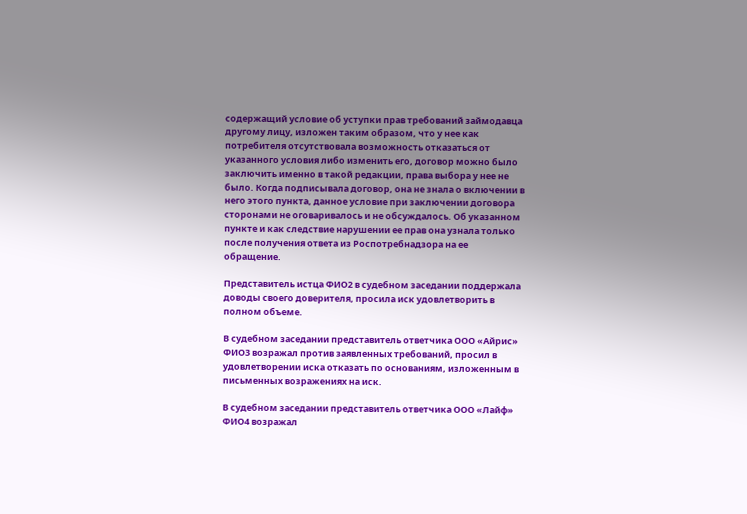содержащий условие об уступки прав требований займодавца другому лицу, изложен таким образом, что у нее как потребителя отсутствовала возможность отказаться от указанного условия либо изменить его, договор можно было заключить именно в такой редакции, права выбора у нее не было. Когда подписывала договор, она не знала о включении в него этого пункта, данное условие при заключении договора сторонами не оговаривалось и не обсуждалось. Об указанном пункте и как следствие нарушении ее прав она узнала только после получения ответа из Роспотребнадзора на ее обращение.

Представитель истца ФИО2 в судебном заседании поддержала доводы своего доверителя, просила иск удовлетворить в полном объеме.

В судебном заседании представитель ответчика ООО «Айрис» ФИО3 возражал против заявленных требований, просил в удовлетворении иска отказать по основаниям, изложенным в письменных возражениях на иск.

В судебном заседании представитель ответчика ООО «Лайф» ФИО4 возражал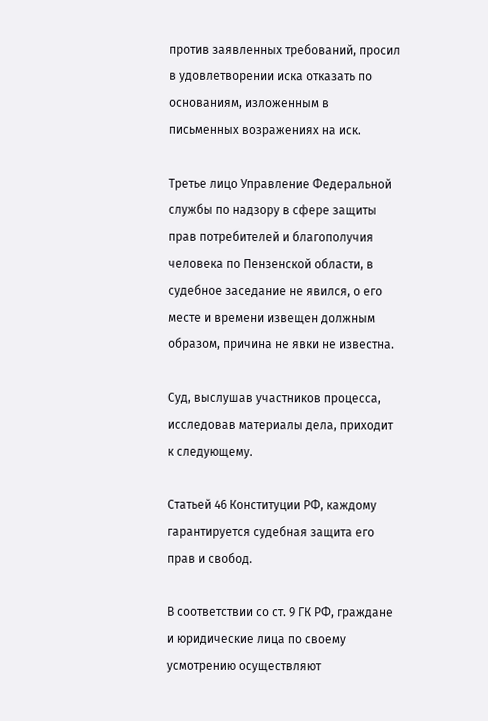против заявленных требований, просил в удовлетворении иска отказать по основаниям, изложенным в письменных возражениях на иск.

Третье лицо Управление Федеральной службы по надзору в сфере защиты прав потребителей и благополучия человека по Пензенской области, в судебное заседание не явился, о его месте и времени извещен должным образом, причина не явки не известна.

Суд, выслушав участников процесса, исследовав материалы дела, приходит к следующему.

Статьей 46 Конституции РФ, каждому гарантируется судебная защита его прав и свобод.

В соответствии со ст. 9 ГК РФ, граждане и юридические лица по своему усмотрению осуществляют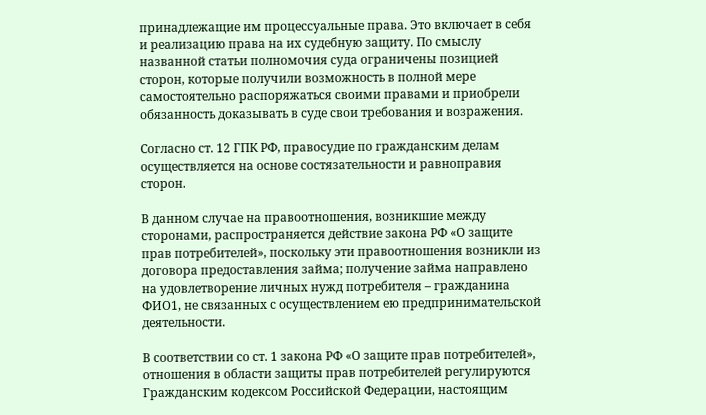принадлежащие им процессуальные права. Это включает в себя и реализацию права на их судебную защиту. По смыслу названной статьи полномочия суда ограничены позицией сторон, которые получили возможность в полной мере самостоятельно распоряжаться своими правами и приобрели обязанность доказывать в суде свои требования и возражения.

Согласно ст. 12 ГПК РФ, правосудие по гражданским делам осуществляется на основе состязательности и равноправия сторон.

В данном случае на правоотношения, возникшие между сторонами, распространяется действие закона РФ «О защите прав потребителей», поскольку эти правоотношения возникли из договора предоставления займа; получение займа направлено на удовлетворение личных нужд потребителя – гражданина ФИО1, не связанных с осуществлением ею предпринимательской деятельности.

В соответствии со ст. 1 закона РФ «О защите прав потребителей», отношения в области защиты прав потребителей регулируются Гражданским кодексом Российской Федерации, настоящим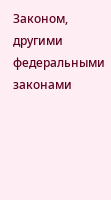Законом, другими федеральными законами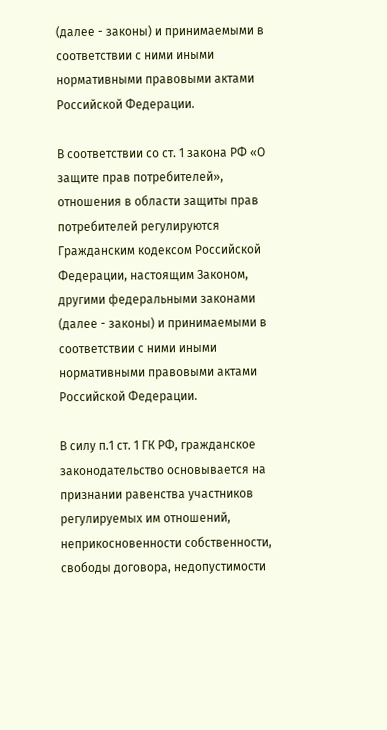(далее - законы) и принимаемыми в соответствии с ними иными нормативными правовыми актами Российской Федерации.

В соответствии со ст. 1 закона РФ «О защите прав потребителей», отношения в области защиты прав потребителей регулируются Гражданским кодексом Российской Федерации, настоящим Законом, другими федеральными законами (далее - законы) и принимаемыми в соответствии с ними иными нормативными правовыми актами Российской Федерации.

В силу п.1 ст. 1 ГК РФ, гражданское законодательство основывается на признании равенства участников регулируемых им отношений, неприкосновенности собственности, свободы договора, недопустимости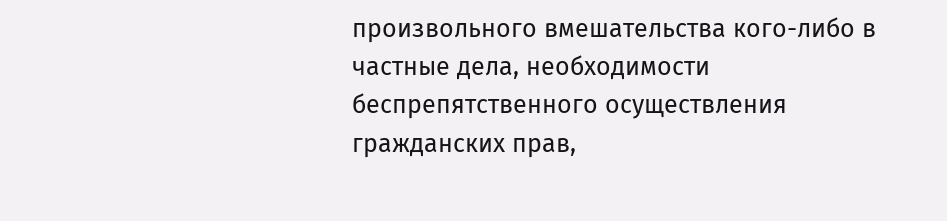произвольного вмешательства кого-либо в частные дела, необходимости беспрепятственного осуществления гражданских прав,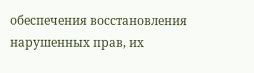обеспечения восстановления нарушенных прав, их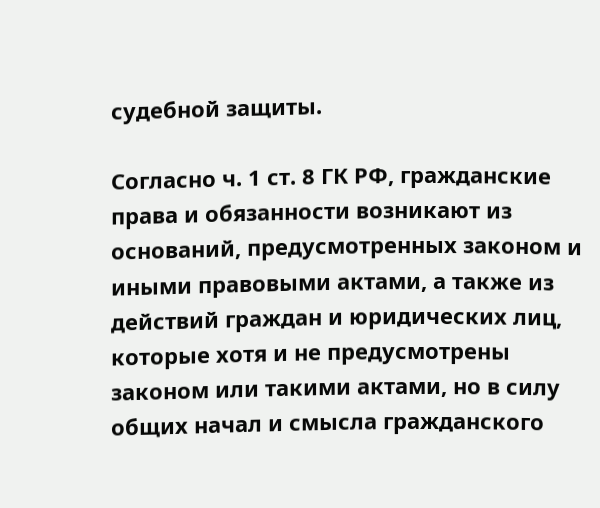судебной защиты.

Согласно ч. 1 ст. 8 ГК РФ, гражданские права и обязанности возникают из оснований, предусмотренных законом и иными правовыми актами, а также из действий граждан и юридических лиц, которые хотя и не предусмотрены законом или такими актами, но в силу общих начал и смысла гражданского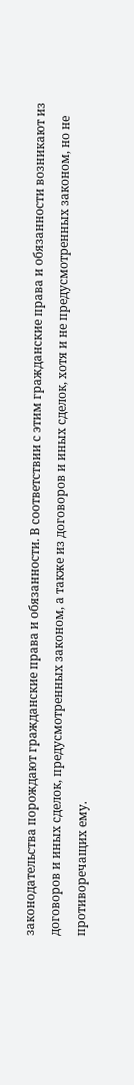законодательства порождают гражданские права и обязанности. В соответствии с этим гражданские права и обязанности возникают из договоров и иных сделок, предусмотренных законом, а также из договоров и иных сделок, хотя и не предусмотренных законом, но не противоречащих ему.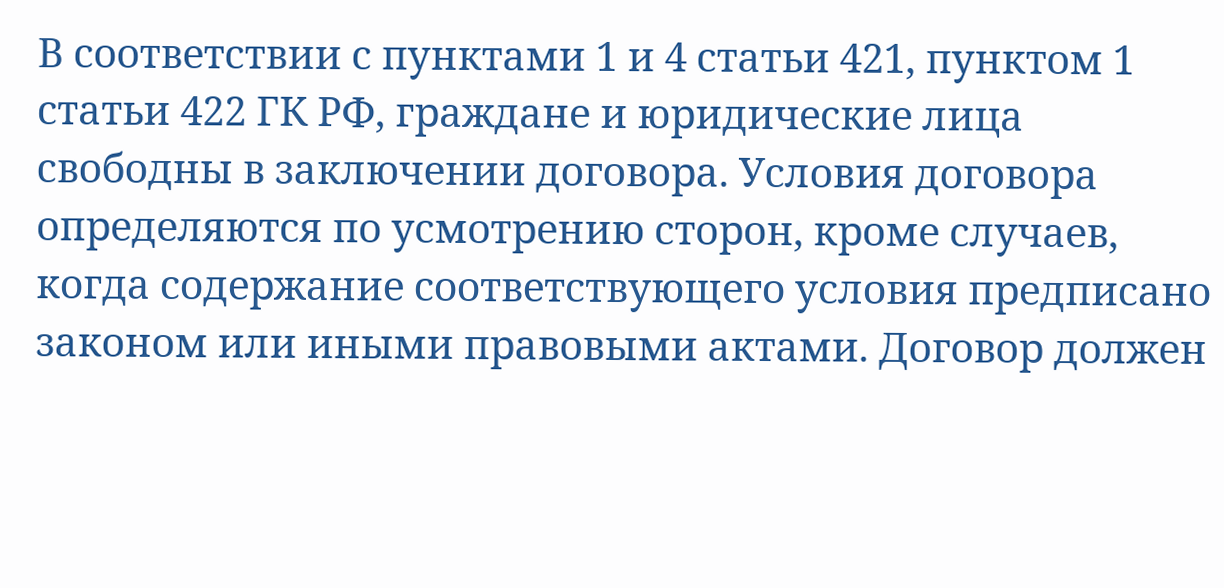В соответствии с пунктами 1 и 4 статьи 421, пунктом 1 статьи 422 ГК РФ, граждане и юридические лица свободны в заключении договора. Условия договора определяются по усмотрению сторон, кроме случаев, когда содержание соответствующего условия предписано законом или иными правовыми актами. Договор должен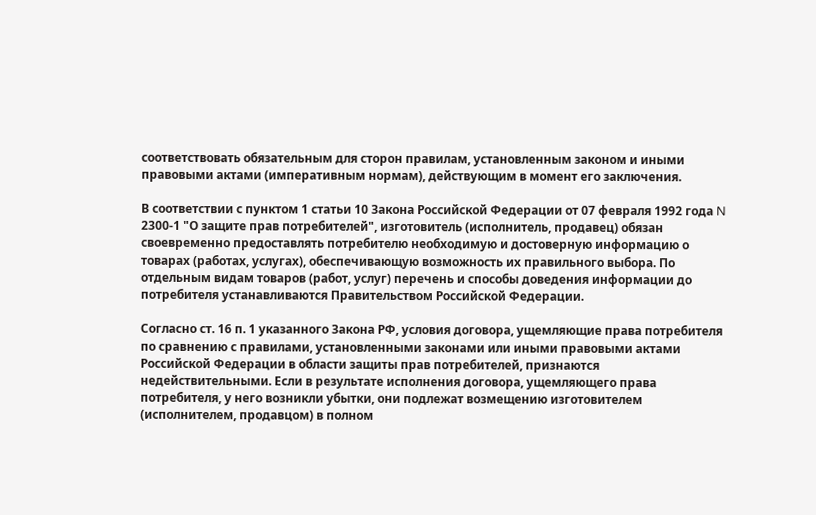соответствовать обязательным для сторон правилам, установленным законом и иными правовыми актами (императивным нормам), действующим в момент его заключения.

В соответствии с пунктом 1 статьи 10 Закона Российской Федерации от 07 февраля 1992 года N 2300-1 "О защите прав потребителей", изготовитель (исполнитель, продавец) обязан своевременно предоставлять потребителю необходимую и достоверную информацию о товарах (работах, услугах), обеспечивающую возможность их правильного выбора. По отдельным видам товаров (работ, услуг) перечень и способы доведения информации до потребителя устанавливаются Правительством Российской Федерации.

Согласно ст. 16 п. 1 указанного Закона РФ, условия договора, ущемляющие права потребителя по сравнению с правилами, установленными законами или иными правовыми актами Российской Федерации в области защиты прав потребителей, признаются недействительными. Если в результате исполнения договора, ущемляющего права потребителя, у него возникли убытки, они подлежат возмещению изготовителем (исполнителем, продавцом) в полном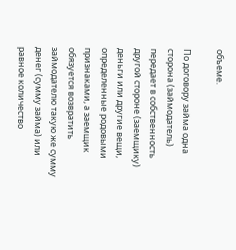объеме.

По договору займа одна сторона (займодатель) передает в собственность другой стороне (заемщику) деньги или другие вещи, определенные родовыми признаками, а заемщик обязуется возвратить займодателю такую же сумму денег (сумму займа) или равное количество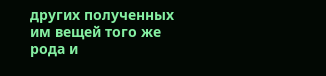других полученных им вещей того же рода и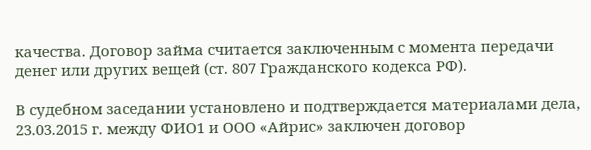качества. Договор займа считается заключенным с момента передачи денег или других вещей (ст. 807 Гражданского кодекса РФ).

В судебном заседании установлено и подтверждается материалами дела, 23.03.2015 г. между ФИО1 и ООО «Айрис» заключен договор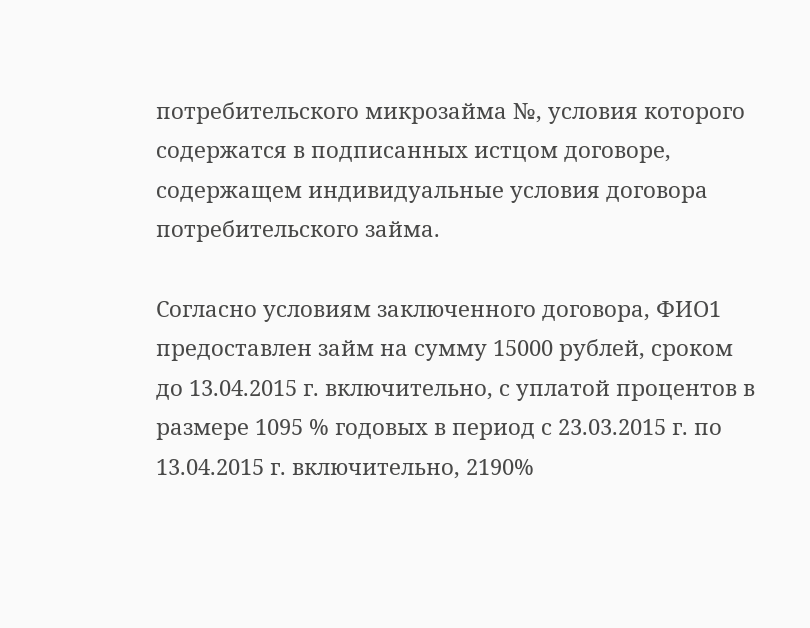потребительского микрозайма №, условия которого содержатся в подписанных истцом договоре, содержащем индивидуальные условия договора потребительского займа.

Согласно условиям заключенного договора, ФИО1 предоставлен займ на сумму 15000 рублей, сроком до 13.04.2015 г. включительно, с уплатой процентов в размере 1095 % годовых в период с 23.03.2015 г. по 13.04.2015 г. включительно, 2190%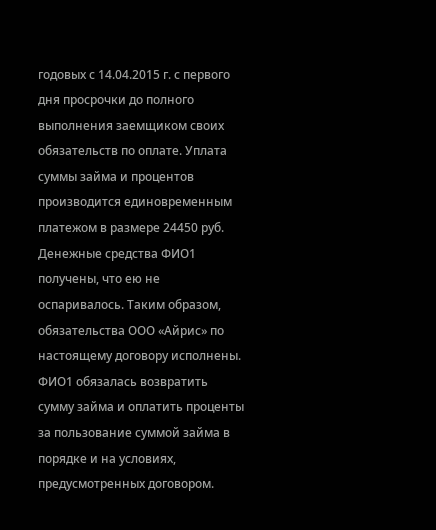годовых с 14.04.2015 г. с первого дня просрочки до полного выполнения заемщиком своих обязательств по оплате. Уплата суммы займа и процентов производится единовременным платежом в размере 24450 руб. Денежные средства ФИО1 получены, что ею не оспаривалось. Таким образом, обязательства ООО «Айрис» по настоящему договору исполнены. ФИО1 обязалась возвратить сумму займа и оплатить проценты за пользование суммой займа в порядке и на условиях, предусмотренных договором.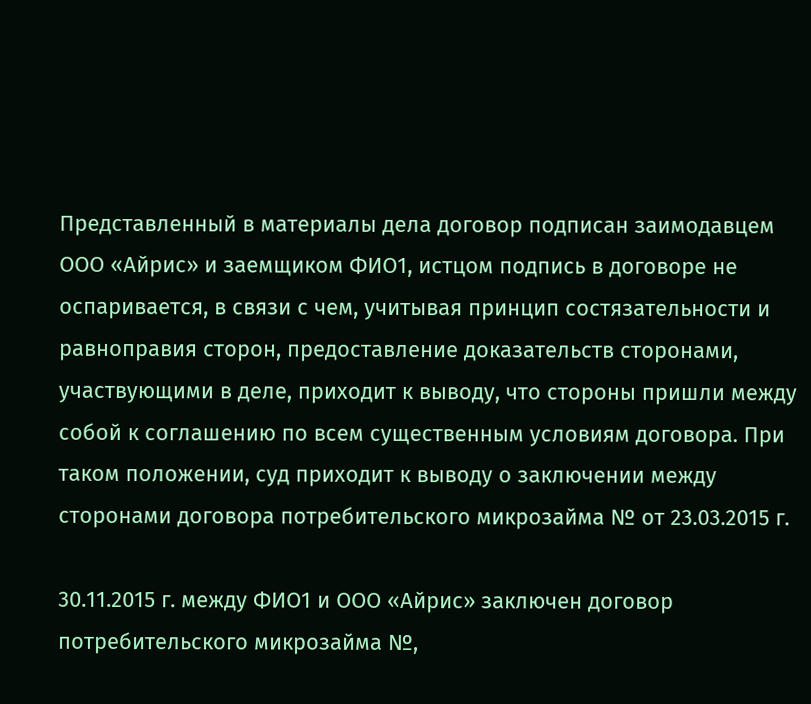Представленный в материалы дела договор подписан заимодавцем ООО «Айрис» и заемщиком ФИО1, истцом подпись в договоре не оспаривается, в связи с чем, учитывая принцип состязательности и равноправия сторон, предоставление доказательств сторонами, участвующими в деле, приходит к выводу, что стороны пришли между собой к соглашению по всем существенным условиям договора. При таком положении, суд приходит к выводу о заключении между сторонами договора потребительского микрозайма № от 23.03.2015 г.

30.11.2015 г. между ФИО1 и ООО «Айрис» заключен договор потребительского микрозайма №,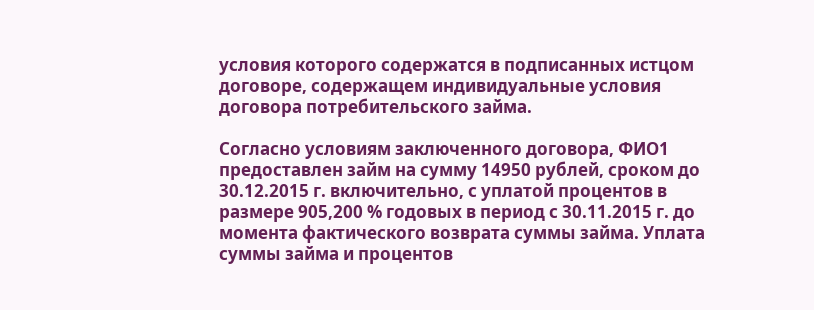условия которого содержатся в подписанных истцом договоре, содержащем индивидуальные условия договора потребительского займа.

Согласно условиям заключенного договора, ФИО1 предоставлен займ на сумму 14950 рублей, сроком до 30.12.2015 г. включительно, с уплатой процентов в размере 905,200 % годовых в период с 30.11.2015 г. до момента фактического возврата суммы займа. Уплата суммы займа и процентов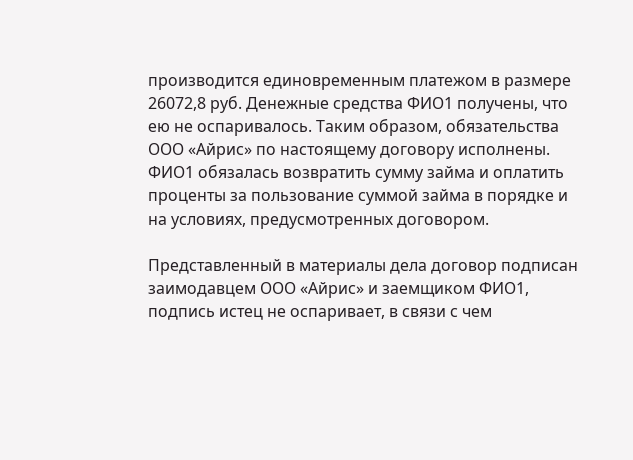производится единовременным платежом в размере 26072,8 руб. Денежные средства ФИО1 получены, что ею не оспаривалось. Таким образом, обязательства ООО «Айрис» по настоящему договору исполнены. ФИО1 обязалась возвратить сумму займа и оплатить проценты за пользование суммой займа в порядке и на условиях, предусмотренных договором.

Представленный в материалы дела договор подписан заимодавцем ООО «Айрис» и заемщиком ФИО1, подпись истец не оспаривает, в связи с чем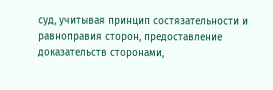суд, учитывая принцип состязательности и равноправия сторон, предоставление доказательств сторонами,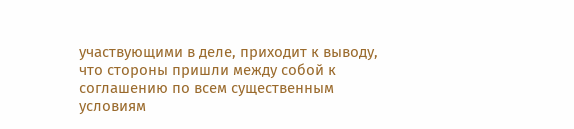участвующими в деле, приходит к выводу, что стороны пришли между собой к соглашению по всем существенным условиям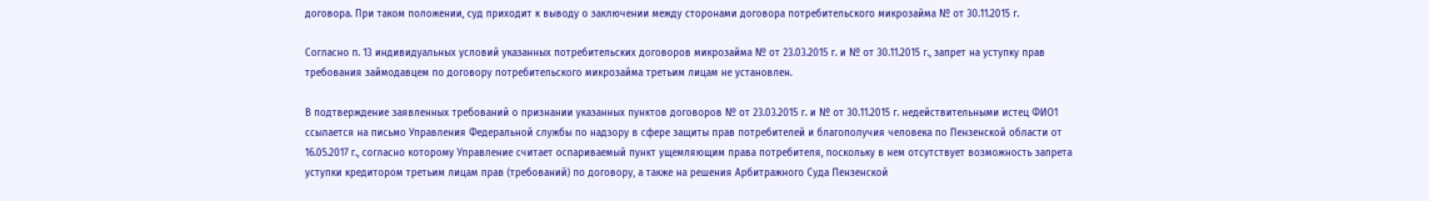договора. При таком положении, суд приходит к выводу о заключении между сторонами договора потребительского микрозайма № от 30.11.2015 г.

Согласно п. 13 индивидуальных условий указанных потребительских договоров микрозайма № от 23.03.2015 г. и № от 30.11.2015 г., запрет на уступку прав требования займодавцем по договору потребительского микрозайма третьим лицам не установлен.

В подтверждение заявленных требований о признании указанных пунктов договоров № от 23.03.2015 г. и № от 30.11.2015 г. недействительными истец ФИО1 ссылается на письмо Управления Федеральной службы по надзору в сфере защиты прав потребителей и благополучия человека по Пензенской области от 16.05.2017 г., согласно которому Управление считает оспариваемый пункт ущемляющим права потребителя, поскольку в нем отсутствует возможность запрета уступки кредитором третьим лицам прав (требований) по договору, а также на решения Арбитражного Суда Пензенской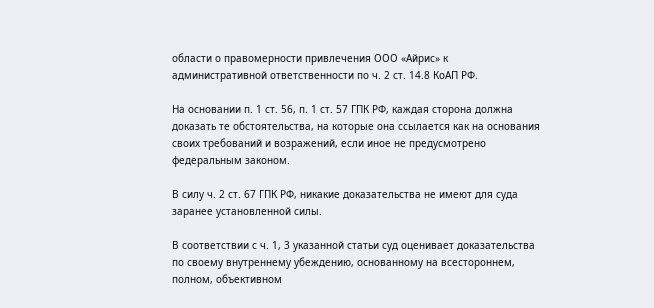области о правомерности привлечения ООО «Айрис» к административной ответственности по ч. 2 ст. 14.8 КоАП РФ.

На основании п. 1 ст. 56, п. 1 ст. 57 ГПК РФ, каждая сторона должна доказать те обстоятельства, на которые она ссылается как на основания своих требований и возражений, если иное не предусмотрено федеральным законом.

В силу ч. 2 ст. 67 ГПК РФ, никакие доказательства не имеют для суда заранее установленной силы.

В соответствии с ч. 1, 3 указанной статьи суд оценивает доказательства по своему внутреннему убеждению, основанному на всестороннем, полном, объективном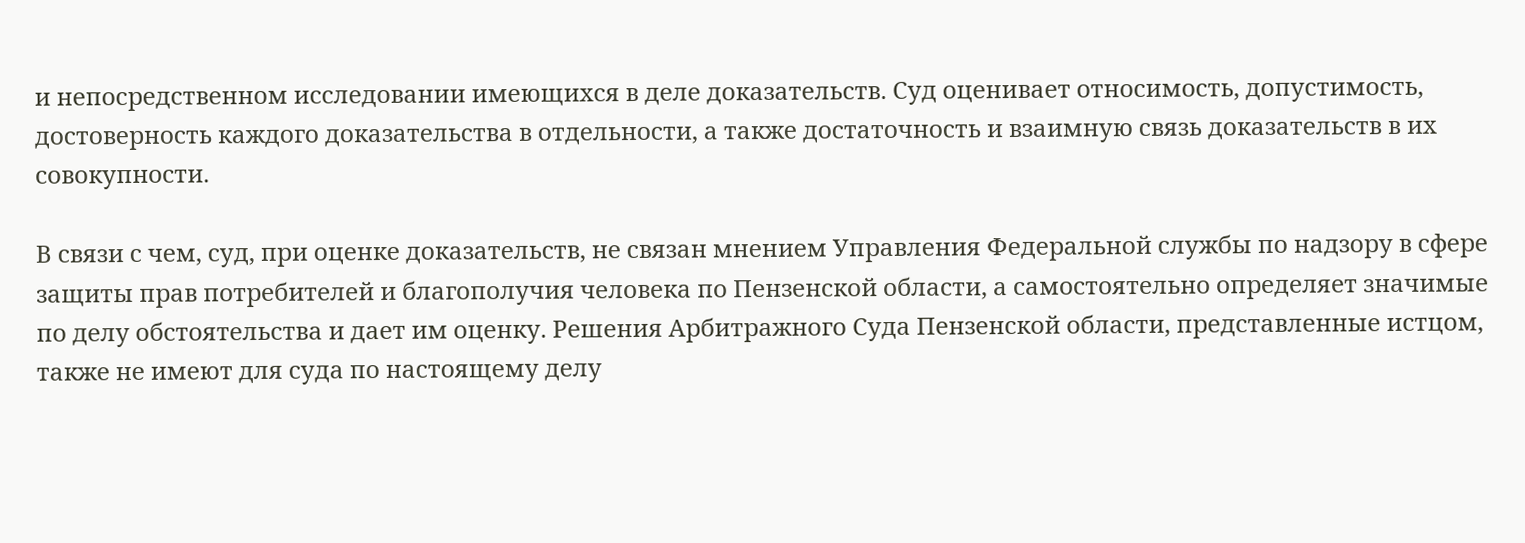и непосредственном исследовании имеющихся в деле доказательств. Суд оценивает относимость, допустимость, достоверность каждого доказательства в отдельности, а также достаточность и взаимную связь доказательств в их совокупности.

В связи с чем, суд, при оценке доказательств, не связан мнением Управления Федеральной службы по надзору в сфере защиты прав потребителей и благополучия человека по Пензенской области, а самостоятельно определяет значимые по делу обстоятельства и дает им оценку. Решения Арбитражного Суда Пензенской области, представленные истцом, также не имеют для суда по настоящему делу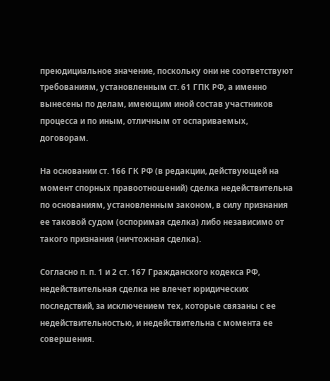преюдициальное значение, поскольку они не соответствуют требованиям, установленным ст. 61 ГПК РФ, а именно вынесены по делам, имеющим иной состав участников процесса и по иным, отличным от оспариваемых, договорам.

На основании ст. 166 ГК РФ (в редакции, действующей на момент спорных правоотношений) сделка недействительна по основаниям, установленным законом, в силу признания ее таковой судом (оспоримая сделка) либо независимо от такого признания (ничтожная сделка).

Согласно п. п. 1 и 2 ст. 167 Гражданского кодекса РФ, недействительная сделка не влечет юридических последствий, за исключением тех, которые связаны с ее недействительностью, и недействительна с момента ее совершения.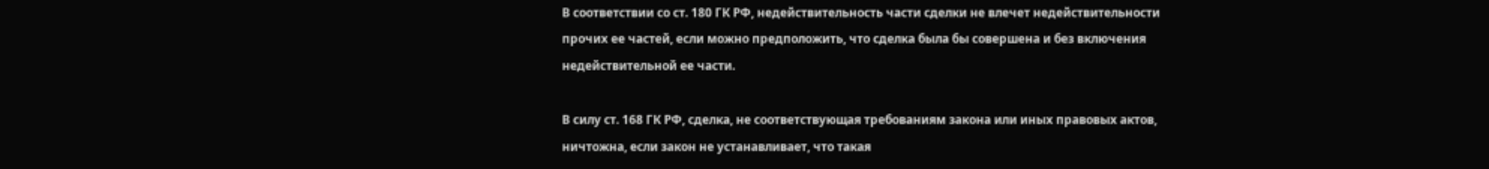В соответствии со ст. 180 ГК РФ, недействительность части сделки не влечет недействительности прочих ее частей, если можно предположить, что сделка была бы совершена и без включения недействительной ее части.

В силу ст. 168 ГК РФ, сделка, не соответствующая требованиям закона или иных правовых актов, ничтожна, если закон не устанавливает, что такая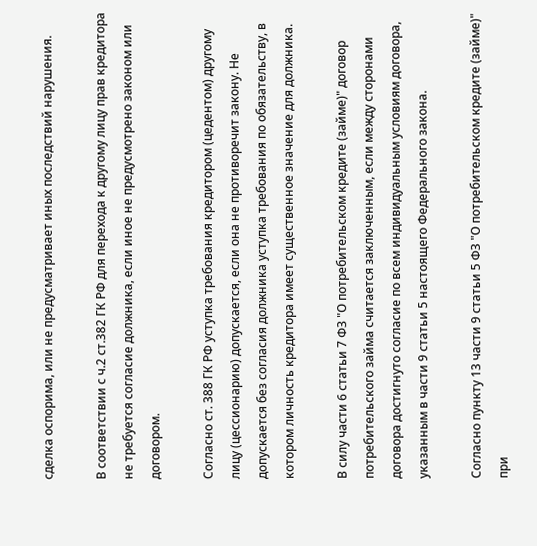сделка оспорима, или не предусматривает иных последствий нарушения.

В соответствии с ч.2 ст.382 ГК РФ для перехода к другому лицу прав кредитора не требуется согласие должника, если иное не предусмотрено законом или договором.

Согласно ст. 388 ГК РФ уступка требования кредитором (цедентом) другому лицу (цессионарию) допускается, если она не противоречит закону. Не допускается без согласия должника уступка требования по обязательству, в котором личность кредитора имеет существенное значение для должника.

В силу части 6 статьи 7 ФЗ "О потребительском кредите (займе)" договор потребительского займа считается заключенным, если между сторонами договора достигнуто согласие по всем индивидуальным условиям договора, указанным в части 9 статьи 5 настоящего Федерального закона.

Согласно пункту 13 части 9 статьи 5 ФЗ "О потребительском кредите (займе)" при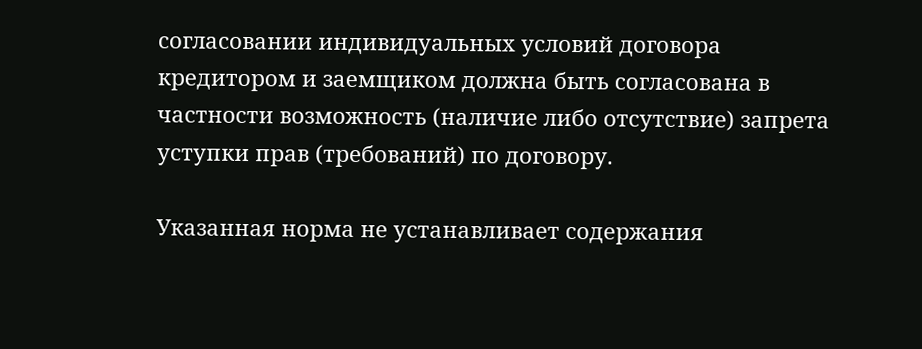согласовании индивидуальных условий договора кредитором и заемщиком должна быть согласована в частности возможность (наличие либо отсутствие) запрета уступки прав (требований) по договору.

Указанная норма не устанавливает содержания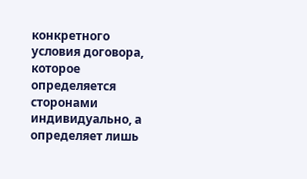конкретного условия договора, которое определяется сторонами индивидуально, а определяет лишь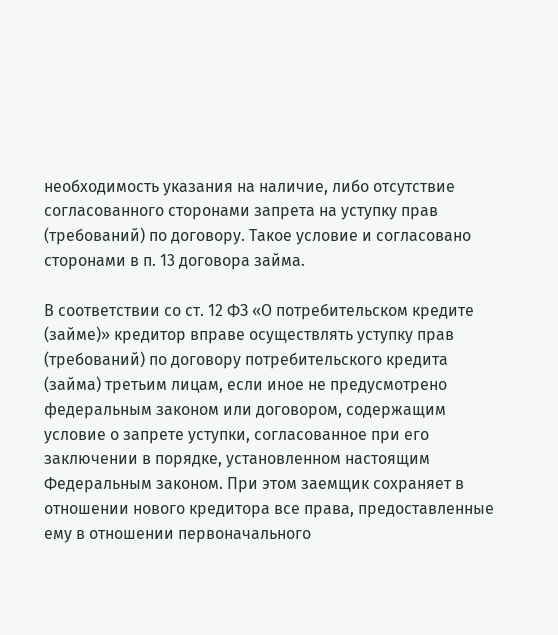необходимость указания на наличие, либо отсутствие согласованного сторонами запрета на уступку прав (требований) по договору. Такое условие и согласовано сторонами в п. 13 договора займа.

В соответствии со ст. 12 ФЗ «О потребительском кредите (займе)» кредитор вправе осуществлять уступку прав (требований) по договору потребительского кредита (займа) третьим лицам, если иное не предусмотрено федеральным законом или договором, содержащим условие о запрете уступки, согласованное при его заключении в порядке, установленном настоящим Федеральным законом. При этом заемщик сохраняет в отношении нового кредитора все права, предоставленные ему в отношении первоначального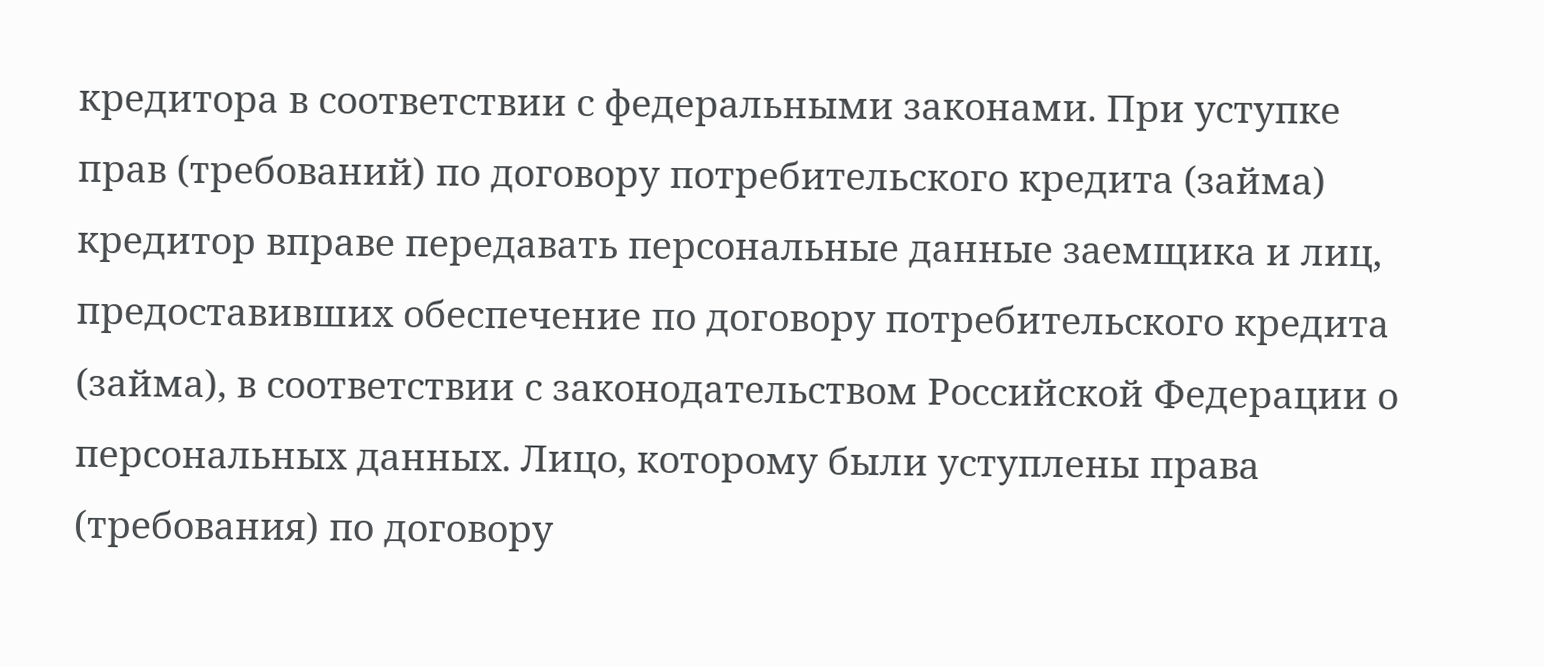кредитора в соответствии с федеральными законами. При уступке прав (требований) по договору потребительского кредита (займа) кредитор вправе передавать персональные данные заемщика и лиц, предоставивших обеспечение по договору потребительского кредита (займа), в соответствии с законодательством Российской Федерации о персональных данных. Лицо, которому были уступлены права (требования) по договору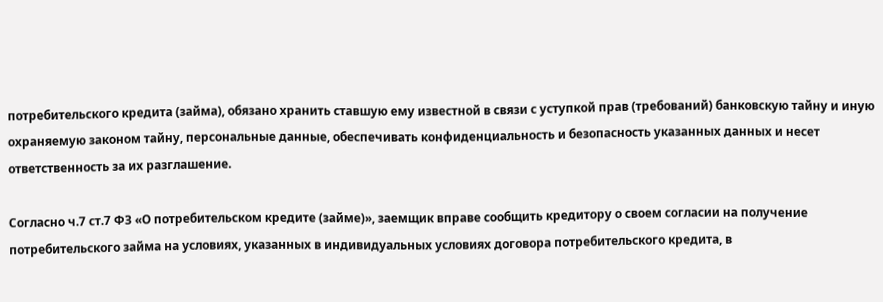потребительского кредита (займа), обязано хранить ставшую ему известной в связи с уступкой прав (требований) банковскую тайну и иную охраняемую законом тайну, персональные данные, обеспечивать конфиденциальность и безопасность указанных данных и несет ответственность за их разглашение.

Согласно ч.7 ст.7 ФЗ «О потребительском кредите (займе)», заемщик вправе сообщить кредитору о своем согласии на получение потребительского займа на условиях, указанных в индивидуальных условиях договора потребительского кредита, в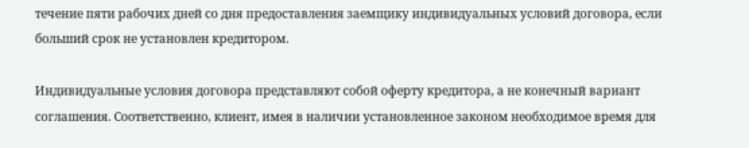течение пяти рабочих дней со дня предоставления заемщику индивидуальных условий договора, если больший срок не установлен кредитором.

Индивидуальные условия договора представляют собой оферту кредитора, а не конечный вариант соглашения. Соответственно, клиент, имея в наличии установленное законом необходимое время для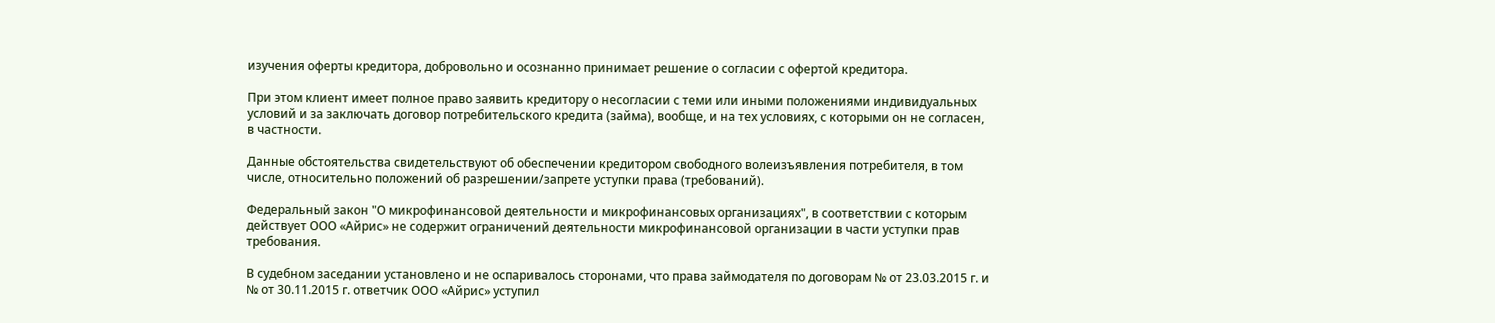изучения оферты кредитора, добровольно и осознанно принимает решение о согласии с офертой кредитора.

При этом клиент имеет полное право заявить кредитору о несогласии с теми или иными положениями индивидуальных условий и за заключать договор потребительского кредита (займа), вообще, и на тех условиях, с которыми он не согласен, в частности.

Данные обстоятельства свидетельствуют об обеспечении кредитором свободного волеизъявления потребителя, в том числе, относительно положений об разрешении/запрете уступки права (требований).

Федеральный закон "О микрофинансовой деятельности и микрофинансовых организациях", в соответствии с которым действует ООО «Айрис» не содержит ограничений деятельности микрофинансовой организации в части уступки прав требования.

В судебном заседании установлено и не оспаривалось сторонами, что права займодателя по договорам № от 23.03.2015 г. и № от 30.11.2015 г. ответчик ООО «Айрис» уступил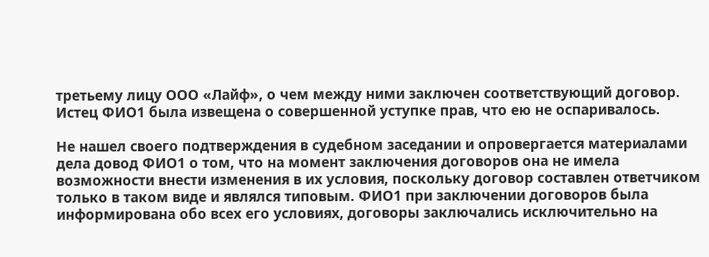третьему лицу ООО «Лайф», о чем между ними заключен соответствующий договор. Истец ФИО1 была извещена о совершенной уступке прав, что ею не оспаривалось.

Не нашел своего подтверждения в судебном заседании и опровергается материалами дела довод ФИО1 о том, что на момент заключения договоров она не имела возможности внести изменения в их условия, поскольку договор составлен ответчиком только в таком виде и являлся типовым. ФИО1 при заключении договоров была информирована обо всех его условиях, договоры заключались исключительно на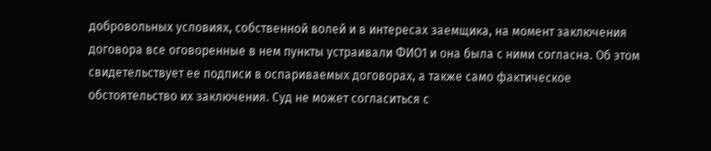добровольных условиях, собственной волей и в интересах заемщика, на момент заключения договора все оговоренные в нем пункты устраивали ФИО1 и она была с ними согласна. Об этом свидетельствует ее подписи в оспариваемых договорах, а также само фактическое обстоятельство их заключения. Суд не может согласиться с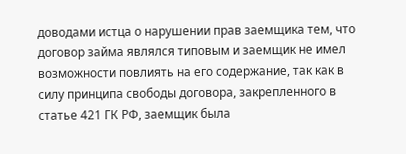доводами истца о нарушении прав заемщика тем, что договор займа являлся типовым и заемщик не имел возможности повлиять на его содержание, так как в силу принципа свободы договора, закрепленного в статье 421 ГК РФ, заемщик была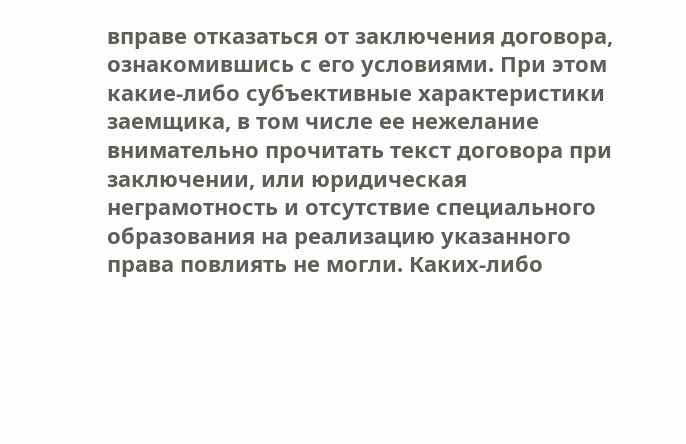вправе отказаться от заключения договора, ознакомившись с его условиями. При этом какие-либо субъективные характеристики заемщика, в том числе ее нежелание внимательно прочитать текст договора при заключении, или юридическая неграмотность и отсутствие специального образования на реализацию указанного права повлиять не могли. Каких-либо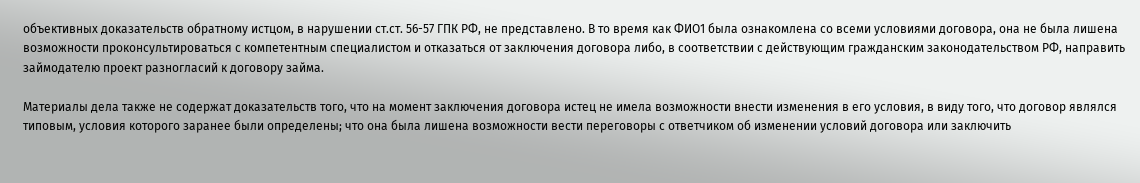объективных доказательств обратному истцом, в нарушении ст.ст. 56-57 ГПК РФ, не представлено. В то время как ФИО1 была ознакомлена со всеми условиями договора, она не была лишена возможности проконсультироваться с компетентным специалистом и отказаться от заключения договора либо, в соответствии с действующим гражданским законодательством РФ, направить займодателю проект разногласий к договору займа.

Материалы дела также не содержат доказательств того, что на момент заключения договора истец не имела возможности внести изменения в его условия, в виду того, что договор являлся типовым, условия которого заранее были определены; что она была лишена возможности вести переговоры с ответчиком об изменении условий договора или заключить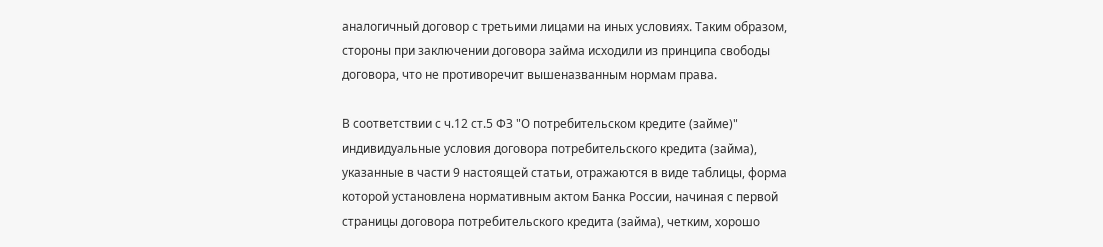аналогичный договор с третьими лицами на иных условиях. Таким образом, стороны при заключении договора займа исходили из принципа свободы договора, что не противоречит вышеназванным нормам права.

В соответствии с ч.12 ст.5 ФЗ "О потребительском кредите (займе)" индивидуальные условия договора потребительского кредита (займа), указанные в части 9 настоящей статьи, отражаются в виде таблицы, форма которой установлена нормативным актом Банка России, начиная с первой страницы договора потребительского кредита (займа), четким, хорошо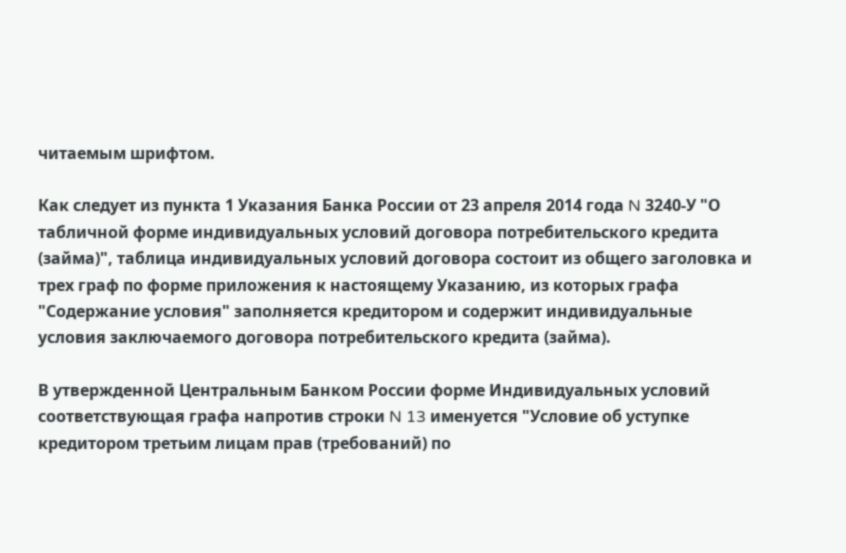читаемым шрифтом.

Как следует из пункта 1 Указания Банка России от 23 апреля 2014 года N 3240-У "О табличной форме индивидуальных условий договора потребительского кредита (займа)", таблица индивидуальных условий договора состоит из общего заголовка и трех граф по форме приложения к настоящему Указанию, из которых графа "Содержание условия" заполняется кредитором и содержит индивидуальные условия заключаемого договора потребительского кредита (займа).

В утвержденной Центральным Банком России форме Индивидуальных условий соответствующая графа напротив строки N 13 именуется "Условие об уступке кредитором третьим лицам прав (требований) по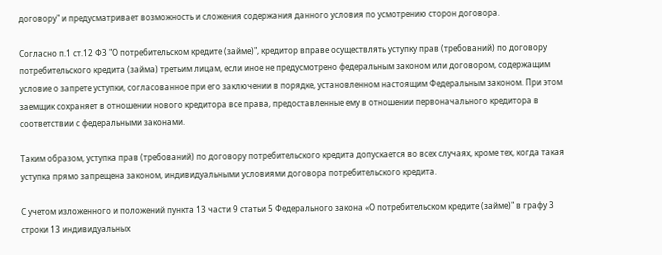договору" и предусматривает возможность и сложения содержания данного условия по усмотрению сторон договора.

Согласно п.1 ст.12 ФЗ "О потребительском кредите (займе)", кредитор вправе осуществлять уступку прав (требований) по договору потребительского кредита (займа) третьим лицам, если иное не предусмотрено федеральным законом или договором, содержащим условие о запрете уступки, согласованное при его заключении в порядке, установленном настоящим Федеральным законом. При этом заемщик сохраняет в отношении нового кредитора все права, предоставленные ему в отношении первоначального кредитора в соответствии с федеральными законами.

Таким образом, уступка прав (требований) по договору потребительского кредита допускается во всех случаях, кроме тех, когда такая уступка прямо запрещена законом, индивидуальными условиями договора потребительского кредита.

С учетом изложенного и положений пункта 13 части 9 статьи 5 Федерального закона «О потребительском кредите (займе)" в графу 3 строки 13 индивидуальных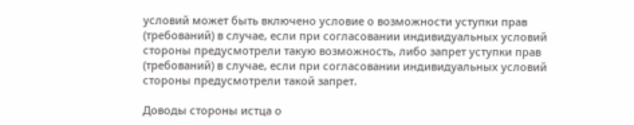условий может быть включено условие о возможности уступки прав (требований) в случае, если при согласовании индивидуальных условий стороны предусмотрели такую возможность, либо запрет уступки прав (требований) в случае, если при согласовании индивидуальных условий стороны предусмотрели такой запрет.

Доводы стороны истца о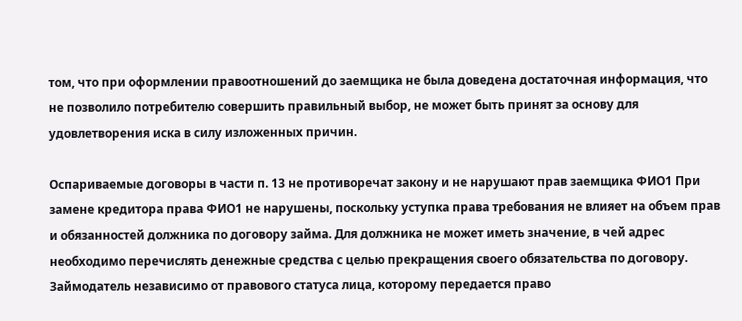том, что при оформлении правоотношений до заемщика не была доведена достаточная информация, что не позволило потребителю совершить правильный выбор, не может быть принят за основу для удовлетворения иска в силу изложенных причин.

Оспариваемые договоры в части п. 13 не противоречат закону и не нарушают прав заемщика ФИО1 При замене кредитора права ФИО1 не нарушены, поскольку уступка права требования не влияет на объем прав и обязанностей должника по договору займа. Для должника не может иметь значение, в чей адрес необходимо перечислять денежные средства с целью прекращения своего обязательства по договору. Займодатель независимо от правового статуса лица, которому передается право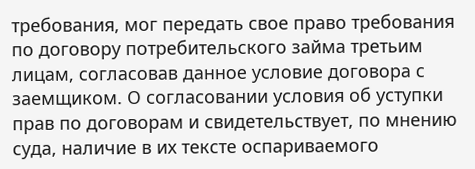требования, мог передать свое право требования по договору потребительского займа третьим лицам, согласовав данное условие договора с заемщиком. О согласовании условия об уступки прав по договорам и свидетельствует, по мнению суда, наличие в их тексте оспариваемого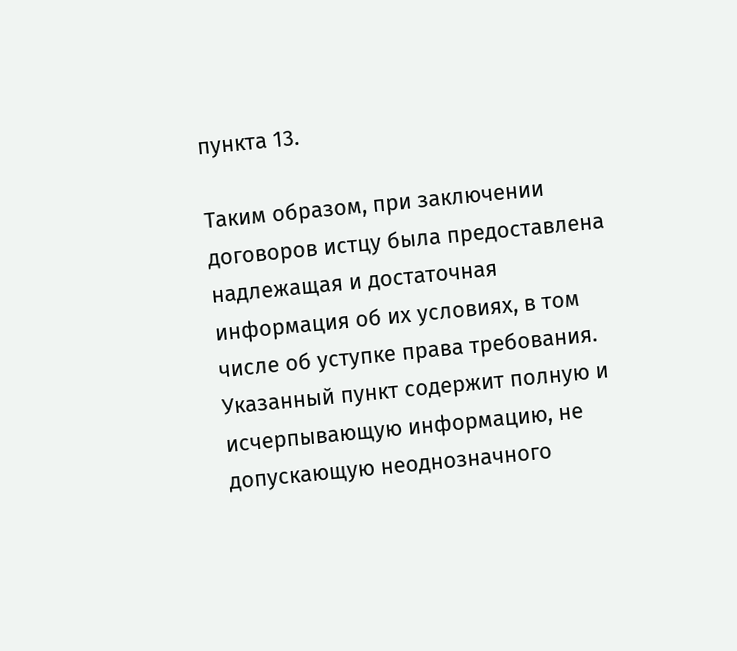пункта 13.

Таким образом, при заключении договоров истцу была предоставлена надлежащая и достаточная информация об их условиях, в том числе об уступке права требования. Указанный пункт содержит полную и исчерпывающую информацию, не допускающую неоднозначного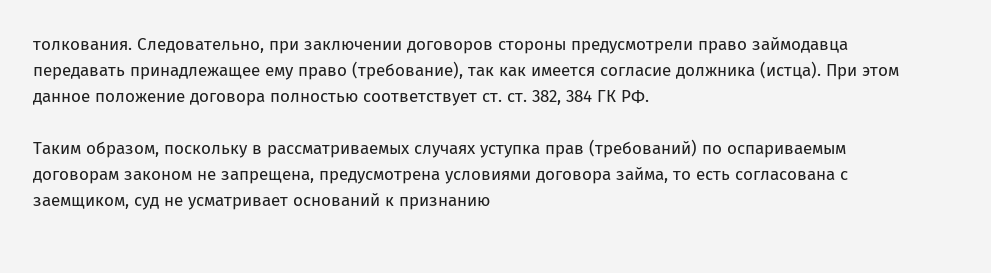толкования. Следовательно, при заключении договоров стороны предусмотрели право займодавца передавать принадлежащее ему право (требование), так как имеется согласие должника (истца). При этом данное положение договора полностью соответствует ст. ст. 382, 384 ГК РФ.

Таким образом, поскольку в рассматриваемых случаях уступка прав (требований) по оспариваемым договорам законом не запрещена, предусмотрена условиями договора займа, то есть согласована с заемщиком, суд не усматривает оснований к признанию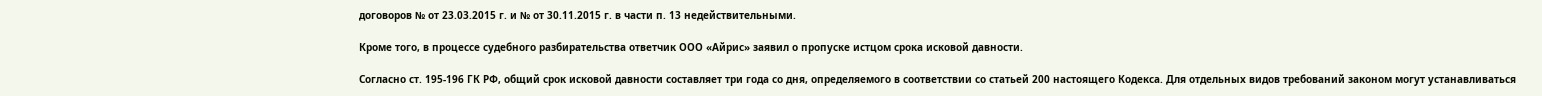договоров № от 23.03.2015 г. и № от 30.11.2015 г. в части п. 13 недействительными.

Кроме того, в процессе судебного разбирательства ответчик ООО «Айрис» заявил о пропуске истцом срока исковой давности.

Согласно ст. 195-196 ГК РФ, общий срок исковой давности составляет три года со дня, определяемого в соответствии со статьей 200 настоящего Кодекса. Для отдельных видов требований законом могут устанавливаться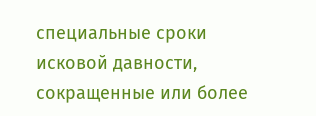специальные сроки исковой давности, сокращенные или более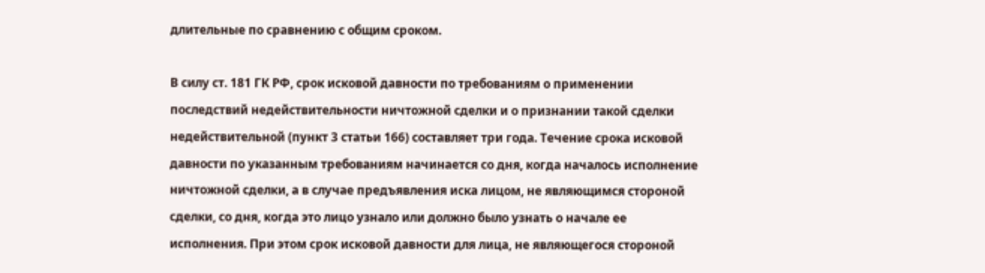длительные по сравнению с общим сроком.

В силу ст. 181 ГК РФ, срок исковой давности по требованиям о применении последствий недействительности ничтожной сделки и о признании такой сделки недействительной (пункт 3 статьи 166) составляет три года. Течение срока исковой давности по указанным требованиям начинается со дня, когда началось исполнение ничтожной сделки, а в случае предъявления иска лицом, не являющимся стороной сделки, со дня, когда это лицо узнало или должно было узнать о начале ее исполнения. При этом срок исковой давности для лица, не являющегося стороной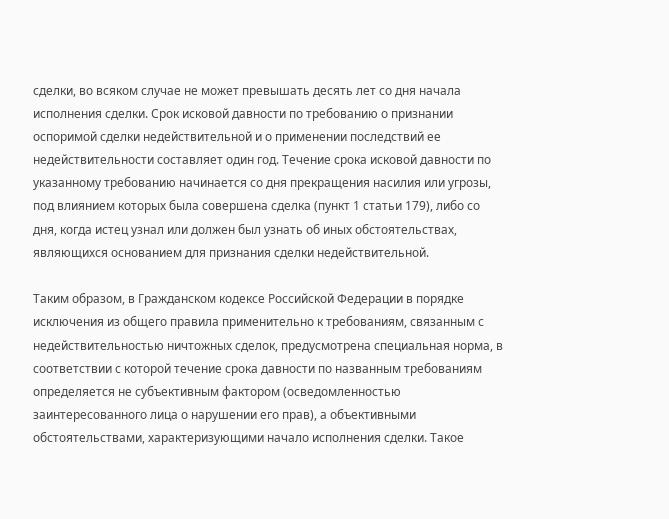сделки, во всяком случае не может превышать десять лет со дня начала исполнения сделки. Срок исковой давности по требованию о признании оспоримой сделки недействительной и о применении последствий ее недействительности составляет один год. Течение срока исковой давности по указанному требованию начинается со дня прекращения насилия или угрозы, под влиянием которых была совершена сделка (пункт 1 статьи 179), либо со дня, когда истец узнал или должен был узнать об иных обстоятельствах, являющихся основанием для признания сделки недействительной.

Таким образом, в Гражданском кодексе Российской Федерации в порядке исключения из общего правила применительно к требованиям, связанным с недействительностью ничтожных сделок, предусмотрена специальная норма, в соответствии с которой течение срока давности по названным требованиям определяется не субъективным фактором (осведомленностью заинтересованного лица о нарушении его прав), а объективными обстоятельствами, характеризующими начало исполнения сделки. Такое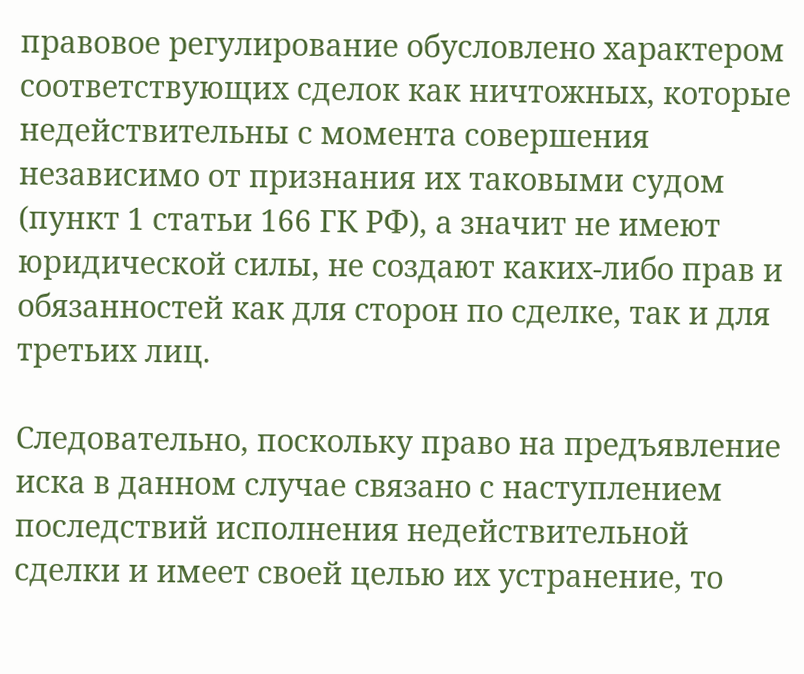правовое регулирование обусловлено характером соответствующих сделок как ничтожных, которые недействительны с момента совершения независимо от признания их таковыми судом (пункт 1 статьи 166 ГК РФ), а значит не имеют юридической силы, не создают каких-либо прав и обязанностей как для сторон по сделке, так и для третьих лиц.

Следовательно, поскольку право на предъявление иска в данном случае связано с наступлением последствий исполнения недействительной сделки и имеет своей целью их устранение, то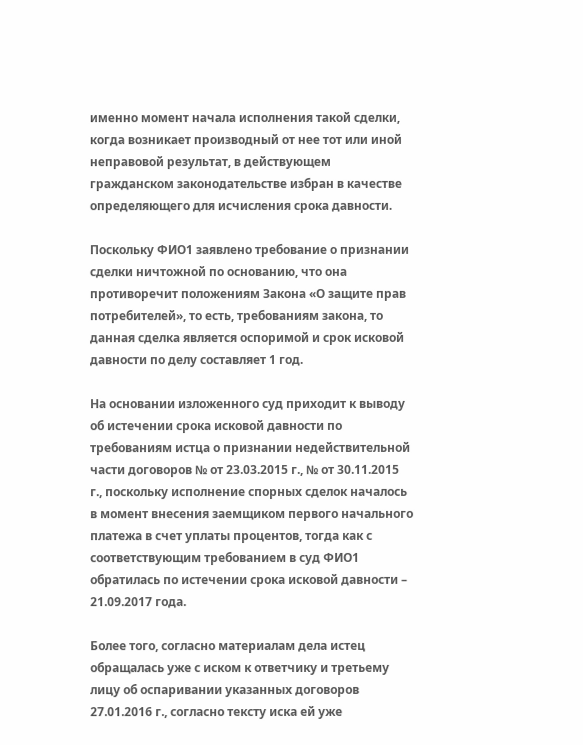именно момент начала исполнения такой сделки, когда возникает производный от нее тот или иной неправовой результат, в действующем гражданском законодательстве избран в качестве определяющего для исчисления срока давности.

Поскольку ФИО1 заявлено требование о признании сделки ничтожной по основанию, что она противоречит положениям Закона «О защите прав потребителей», то есть, требованиям закона, то данная сделка является оспоримой и срок исковой давности по делу составляет 1 год.

На основании изложенного суд приходит к выводу об истечении срока исковой давности по требованиям истца о признании недействительной части договоров № от 23.03.2015 г., № от 30.11.2015 г., поскольку исполнение спорных сделок началось в момент внесения заемщиком первого начального платежа в счет уплаты процентов, тогда как с соответствующим требованием в суд ФИО1 обратилась по истечении срока исковой давности – 21.09.2017 года.

Более того, согласно материалам дела истец обращалась уже с иском к ответчику и третьему лицу об оспаривании указанных договоров 27.01.2016 г., согласно тексту иска ей уже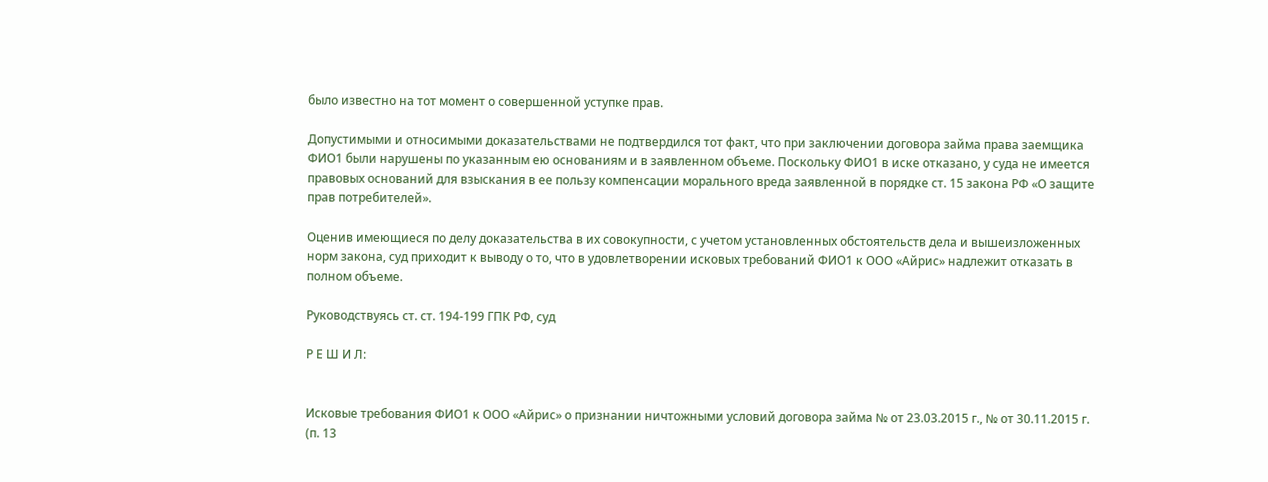было известно на тот момент о совершенной уступке прав.

Допустимыми и относимыми доказательствами не подтвердился тот факт, что при заключении договора займа права заемщика ФИО1 были нарушены по указанным ею основаниям и в заявленном объеме. Поскольку ФИО1 в иске отказано, у суда не имеется правовых оснований для взыскания в ее пользу компенсации морального вреда заявленной в порядке ст. 15 закона РФ «О защите прав потребителей».

Оценив имеющиеся по делу доказательства в их совокупности, с учетом установленных обстоятельств дела и вышеизложенных норм закона, суд приходит к выводу о то, что в удовлетворении исковых требований ФИО1 к ООО «Айрис» надлежит отказать в полном объеме.

Руководствуясь ст. ст. 194-199 ГПК РФ, суд

Р Е Ш И Л:


Исковые требования ФИО1 к ООО «Айрис» о признании ничтожными условий договора займа № от 23.03.2015 г., № от 30.11.2015 г. (п. 13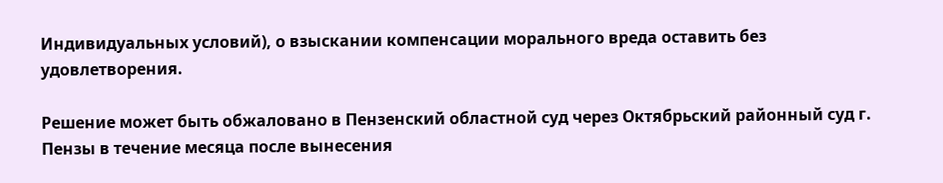Индивидуальных условий), о взыскании компенсации морального вреда оставить без удовлетворения.

Решение может быть обжаловано в Пензенский областной суд через Октябрьский районный суд г. Пензы в течение месяца после вынесения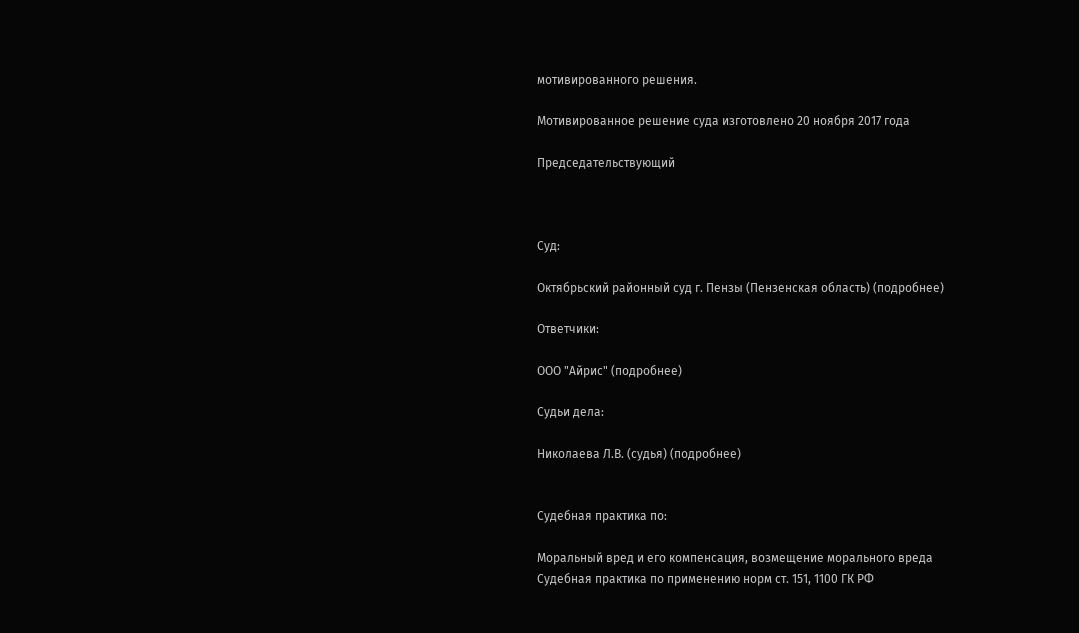мотивированного решения.

Мотивированное решение суда изготовлено 20 ноября 2017 года

Председательствующий



Суд:

Октябрьский районный суд г. Пензы (Пензенская область) (подробнее)

Ответчики:

ООО "Айрис" (подробнее)

Судьи дела:

Николаева Л.В. (судья) (подробнее)


Судебная практика по:

Моральный вред и его компенсация, возмещение морального вреда
Судебная практика по применению норм ст. 151, 1100 ГК РФ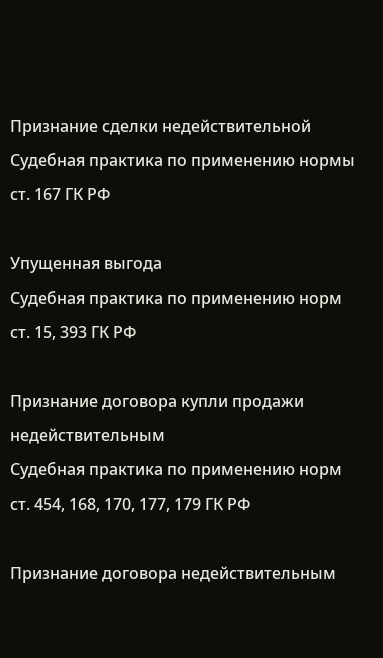Признание сделки недействительной
Судебная практика по применению нормы ст. 167 ГК РФ

Упущенная выгода
Судебная практика по применению норм ст. 15, 393 ГК РФ

Признание договора купли продажи недействительным
Судебная практика по применению норм ст. 454, 168, 170, 177, 179 ГК РФ

Признание договора недействительным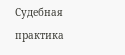Судебная практика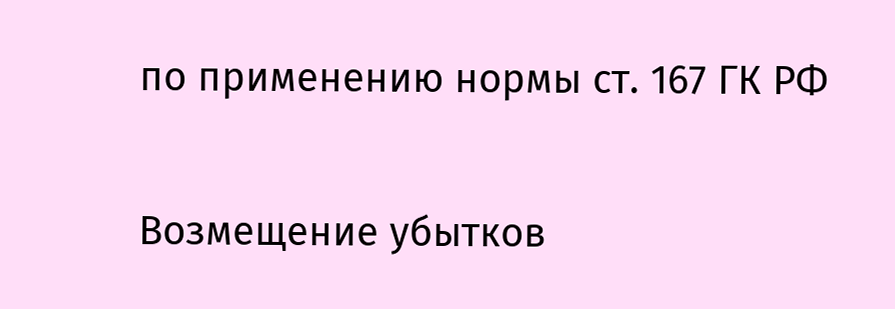по применению нормы ст. 167 ГК РФ

Возмещение убытков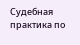Судебная практика по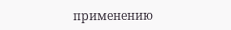применению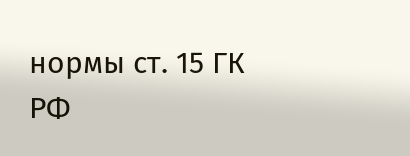нормы ст. 15 ГК РФ